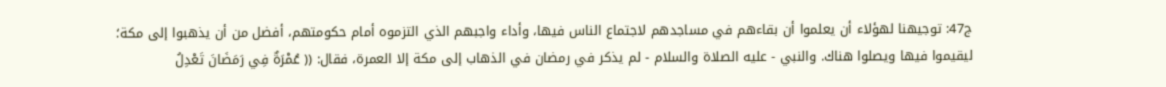ج47: توجيهنا لهؤلاء أن يعلموا أن بقاءهم في مساجدهم لاجتماع الناس فيها، وأداء واجبهم الذي التزموه أمام حكومتهم، أفضل من أن يذهبوا إلى مكة؛ ليقيموا فيها ويصلوا هناك. والنبي - عليه الصلاة والسلام - لم يذكر في رمضان في الذهاب إلى مكة إلا العمرة، فقال: (( عُمْرَةٌ فِي رَمَضَانَ تَعْدِلُ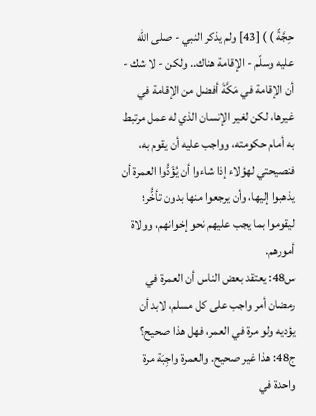حِجَّةً ) ) [43] ولم يذكر النبي - صلى الله عليه وسلّم - الإقامة هناك.. ولكن - لا شك - أن الإقامة في مَكَّةَ أفضل من الإقامة في غيرها، لكن لغير الإنسان الذي له عمل مرتبط به أمام حكومته، وواجب عليه أن يقوم به، فنصيحتي لهؤلاء إذا شاءوا أن يُؤَدُّوا العمرة أن يذهبوا إليها، وأن يرجعوا منها بدون تأخُّر؛ ليقوموا بما يجب عليهم نحو إخوانهم، وولاة أمورهم.
س48: يعتقد بعض الناس أن العمرة في رمضان أمر واجب على كل مسلم، لابد أن يؤديه ولو مرة في العمر، فهل هذا صحيح؟
ج48: هذا غير صحيح. والعمرة واجِبَة مرة واحدة في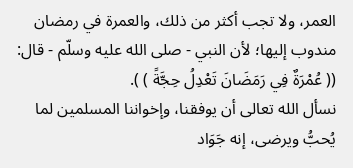العمر، ولا تجب أكثر من ذلك، والعمرة في رمضان مندوب إليها؛ لأن النبي - صلى الله عليه وسلّم - قال: (( عُمْرَةٌ فِي رَمَضَانَ تَعْدِلُ حِجَّةً ) ).
نسأل الله تعالى أن يوفقنا، وإخواننا المسلمين لما يُحبُّ ويرضى، إنه جَوَاد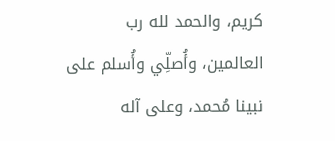كريم، والحمد لله رب العالمين، وأُصلِّي وأُسلم على نبينا مُحمد، وعلى آله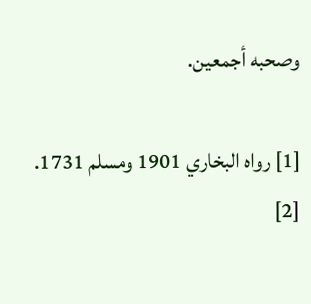وصحبه أجمعين.

[1] رواه البخاري 1901 ومسلم 1731.
[2]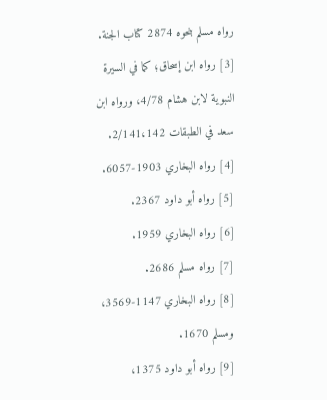رواه مسلم بنحوه 2874 كتاب الجنة.
[3] رواه ابن إسحاق؛ كما في السيرة النبوية لابن هشام 4/78، ورواه ابن سعد في الطبقات 2/141،142.
[4] رواه البخاري 1903-6057.
[5] رواه أبو داود 2367.
[6] رواه البخاري 1959.
[7] رواه مسلم 2686.
[8] رواه البخاري 1147-3569، ومسلم 1670.
[9] رواه أبو داود 1375،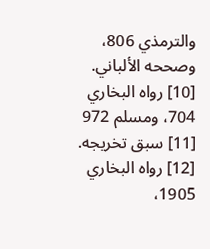والترمذي 806، وصححه الألباني.
[10] رواه البخاري 704، ومسلم 972
[11] سبق تخريجه.
[12] رواه البخاري 1905،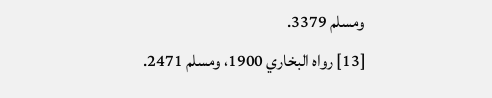ومسلم 3379.
[13] رواه البخاري 1900، ومسلم 2471.